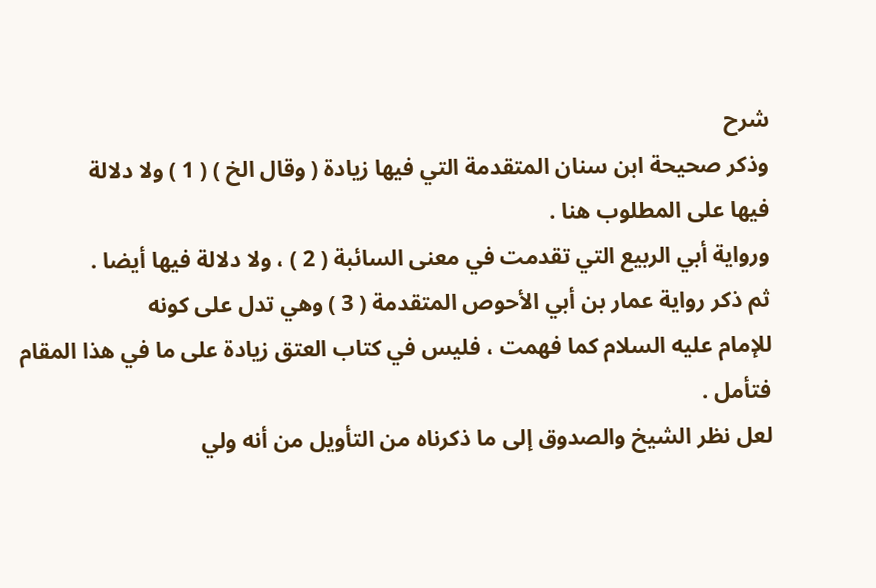شرح
وذكر صحيحة ابن سنان المتقدمة التي فيها زيادة ( وقال الخ ) ( 1 ) ولا دلالة
فيها على المطلوب هنا .
ورواية أبي الربيع التي تقدمت في معنى السائبة ( 2 ) ، ولا دلالة فيها أيضا .
ثم ذكر رواية عمار بن أبي الأحوص المتقدمة ( 3 ) وهي تدل على كونه
للإمام عليه السلام كما فهمت ، فليس في كتاب العتق زيادة على ما في هذا المقام
فتأمل .
لعل نظر الشيخ والصدوق إلى ما ذكرناه من التأويل من أنه ولي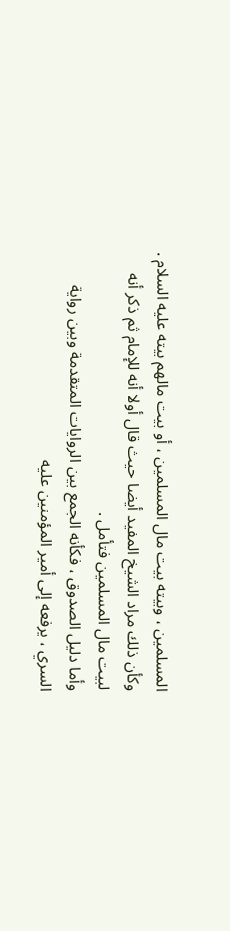المسلمين ، وبيته بيت مال المسلمين ، أو بيت مالهم بيته عليه السلام .
وكأن ذلك مراد الشيخ المفيد أيضا حيث قال أولا أنه للإمام ثم ذكر أنه
لبيت مال المسلمين فتأمل .
وأما دليل الصدوق ، فكأنه الجمع بين الروايات المتقدمة وبين رواية
السري ، يرفعه إلى أمير المؤمنين عليه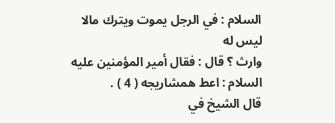السلام : في الرجل يموت ويترك مالا ليس له
وارث ؟ قال : فقال أمير المؤمنين عليه السلام : اعط همشاريجه ( 4 ) .
قال الشيخ في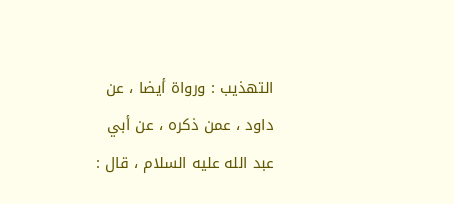التهذيب : ورواة أيضا ، عن داود ، عمن ذكره ، عن أبي
عبد الله عليه السلام ، قال :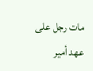مات رجل على عهد أمير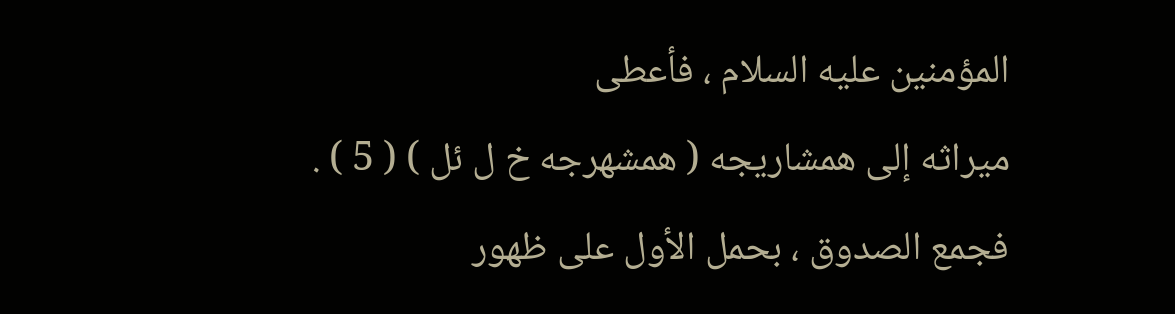المؤمنين عليه السلام ، فأعطى
ميراثه إلى همشاريجه ( همشهرجه خ ل ئل ) ( 5 ) .
فجمع الصدوق ، بحمل الأول على ظهور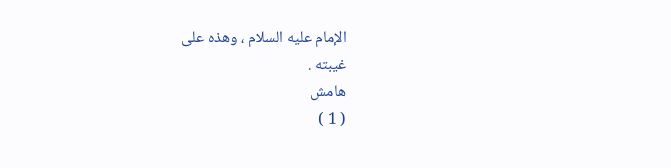الإمام عليه السلام ، وهذه على
غيبته .
هامش
( 1 )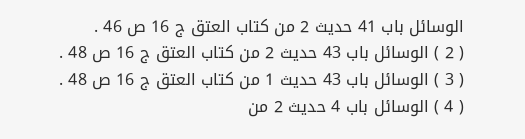الوسائل باب 41 حديث 2 من كتاب العتق ج 16 ص 46 .
( 2 ) الوسائل باب 43 حديث 2 من كتاب العتق ج 16 ص 48 .
( 3 ) الوسائل باب 43 حديث 1 من كتاب العتق ج 16 ص 48 .
( 4 ) الوسائل باب 4 حديث 2 من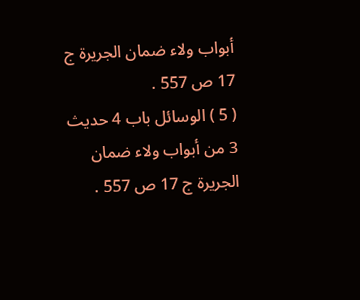أبواب ولاء ضمان الجريرة ج 17 ص 557 .
( 5 ) الوسائل باب 4 حديث 3 من أبواب ولاء ضمان الجريرة ج 17 ص 557 .